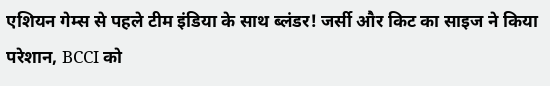एशियन गेम्स से पहले टीम इंडिया के साथ ब्लंडर! जर्सी और किट का साइज ने किया परेशान, BCCI को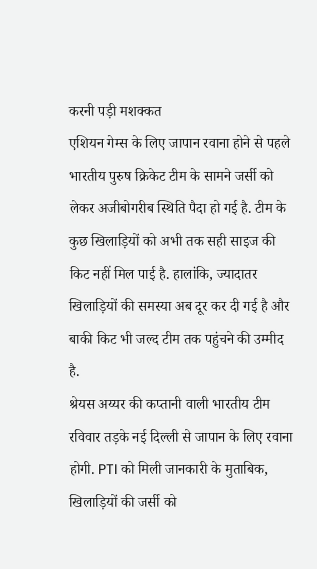करनी पड़ी मशक्कत
एशियन गेम्स के लिए जापान रवाना होने से पहले भारतीय पुरुष क्रिकेट टीम के सामने जर्सी को लेकर अजीबोगरीब स्थिति पैदा हो गई है. टीम के कुछ खिलाड़ियों को अभी तक सही साइज की किट नहीं मिल पाई है. हालांकि, ज्यादातर खिलाड़ियों की समस्या अब दूर कर दी गई है और बाकी किट भी जल्द टीम तक पहुंचने की उम्मीद है.
श्रेयस अय्यर की कप्तानी वाली भारतीय टीम रविवार तड़के नई दिल्ली से जापान के लिए रवाना होगी. PTI को मिली जानकारी के मुताबिक, खिलाड़ियों की जर्सी को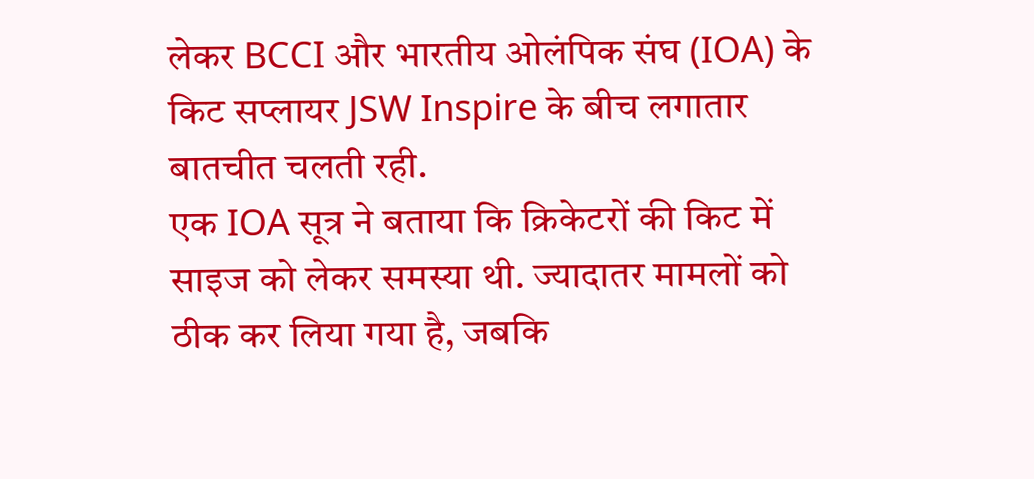लेकर BCCI और भारतीय ओलंपिक संघ (IOA) के किट सप्लायर JSW Inspire के बीच लगातार बातचीत चलती रही.
एक IOA सूत्र ने बताया कि क्रिकेटरों की किट में साइज को लेकर समस्या थी. ज्यादातर मामलों को ठीक कर लिया गया है, जबकि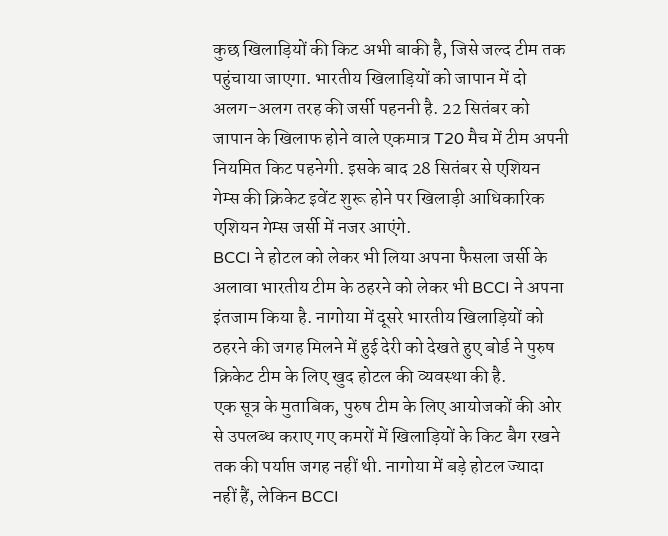कुछ खिलाड़ियों की किट अभी बाकी है, जिसे जल्द टीम तक पहुंचाया जाएगा. भारतीय खिलाड़ियों को जापान में दो अलग-अलग तरह की जर्सी पहननी है. 22 सितंबर को जापान के खिलाफ होने वाले एकमात्र T20 मैच में टीम अपनी नियमित किट पहनेगी. इसके बाद 28 सितंबर से एशियन गेम्स की क्रिकेट इवेंट शुरू होने पर खिलाड़ी आधिकारिक एशियन गेम्स जर्सी में नजर आएंगे.
BCCI ने होटल को लेकर भी लिया अपना फैसला जर्सी के अलावा भारतीय टीम के ठहरने को लेकर भी BCCI ने अपना इंतजाम किया है. नागोया में दूसरे भारतीय खिलाड़ियों को ठहरने की जगह मिलने में हुई देरी को देखते हुए बोर्ड ने पुरुष क्रिकेट टीम के लिए खुद होटल की व्यवस्था की है.
एक सूत्र के मुताबिक, पुरुष टीम के लिए आयोजकों की ओर से उपलब्ध कराए गए कमरों में खिलाड़ियों के किट बैग रखने तक की पर्याप्त जगह नहीं थी. नागोया में बड़े होटल ज्यादा नहीं हैं, लेकिन BCCI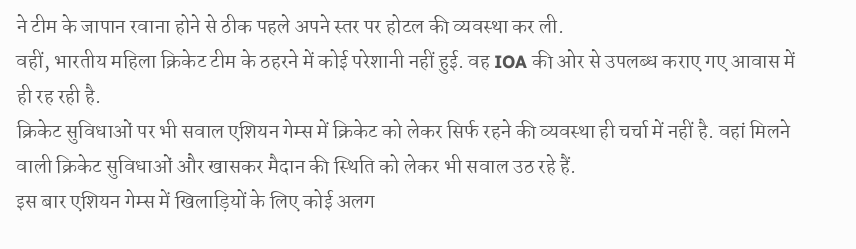ने टीम के जापान रवाना होने से ठीक पहले अपने स्तर पर होटल की व्यवस्था कर ली.
वहीं, भारतीय महिला क्रिकेट टीम के ठहरने में कोई परेशानी नहीं हुई. वह IOA की ओर से उपलब्ध कराए गए आवास में ही रह रही है.
क्रिकेट सुविधाओं पर भी सवाल एशियन गेम्स में क्रिकेट को लेकर सिर्फ रहने की व्यवस्था ही चर्चा में नहीं है. वहां मिलने वाली क्रिकेट सुविधाओं और खासकर मैदान की स्थिति को लेकर भी सवाल उठ रहे हैं.
इस बार एशियन गेम्स में खिलाड़ियों के लिए कोई अलग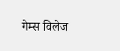गेम्स विलेज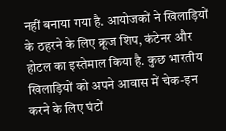नहीं बनाया गया है. आयोजकों ने खिलाड़ियों के ठहरने के लिए क्रूज शिप, कंटेनर और होटल का इस्तेमाल किया है. कुछ भारतीय खिलाड़ियों को अपने आवास में चेक-इन करने के लिए घंटों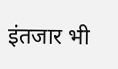इंतजार भी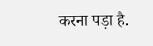करना पड़ा है.